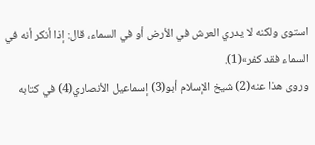استوى ولكنه لا يدري العرش في الأرض أو في السماء، قال: إذا أنكر أنه في السماء فقد كفر»(1).
وروى هذا عنه(2) شيخ الإسلام أبو(3) إسماعيل الأنصاري(4) في كتابه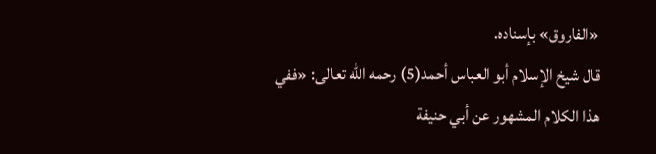«الفاروق» بإسناده.
قال شيخ الإسلام أبو العباس أحمد(5) رحمه الله تعالى: «ففي هذا الكلام المشهور عن أبي حنيفة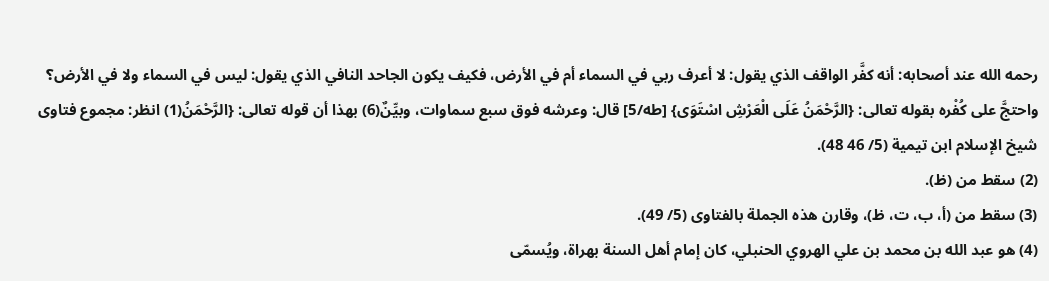رحمه الله عند أصحابه: أنه كفَّر الواقف الذي يقول: لا أعرف ربي في السماء أم في الأرض، فكيف يكون الجاحد النافي الذي يقول: ليس في السماء ولا في الأرض؟
واحتجَّ على كُفْره بقوله تعالى: {الرَّحْمَنُ عَلَى الْعَرْشِ اسْتَوَى} [طه/5] قال: وعرشه فوق سبع سماوات، وبيِّنٌ(6) بهذا أن قوله تعالى: {الرَّحْمَنُ(1) انظر: مجموع فتاوى شيخ الإسلام ابن تيمية (5/ 46 48).
(2) سقط من (ظ).
(3) سقط من (أ، ب، ت، ظ)، وقارن هذه الجملة بالفتاوى (5/ 49).
(4) هو عبد الله بن محمد بن علي الهروي الحنبلي، كان إمام أهل السنة بهراة، ويُسمّى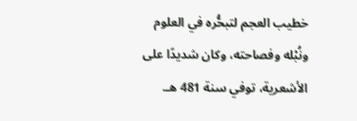خطيب العجم لتبحُّره في العلوم ونُبْله وفصاحته، وكان شديدًا على الأشعرية، توفي سنة 481 هـ.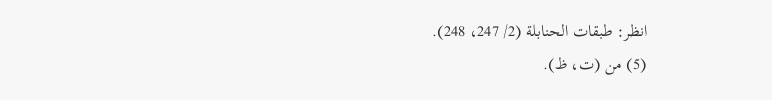انظر: طبقات الحنابلة (2/ 247، 248).
(5) من (ت، ظ).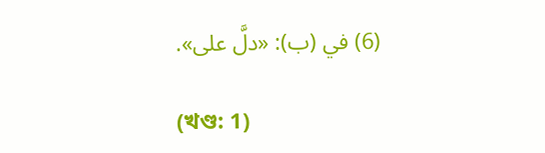(6) في (ب): «دلَّ على».

(খণ্ড: 1)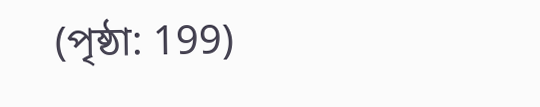(পৃষ্ঠা: 199)